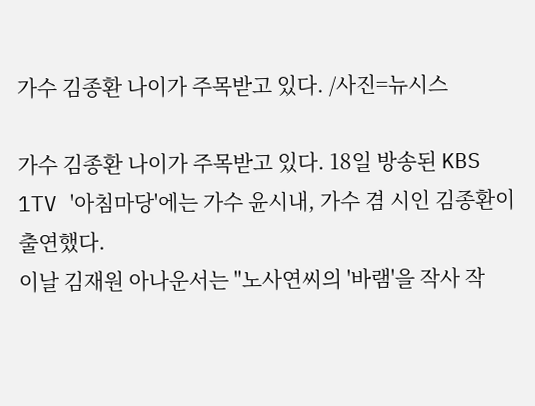가수 김종환 나이가 주목받고 있다. /사진=뉴시스

가수 김종환 나이가 주목받고 있다. 18일 방송된 KBS 1TV '아침마당'에는 가수 윤시내, 가수 겸 시인 김종환이 출연했다.
이날 김재원 아나운서는 "노사연씨의 '바램'을 작사 작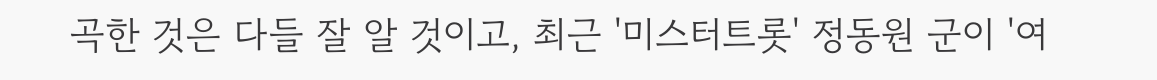곡한 것은 다들 잘 알 것이고, 최근 '미스터트롯' 정동원 군이 '여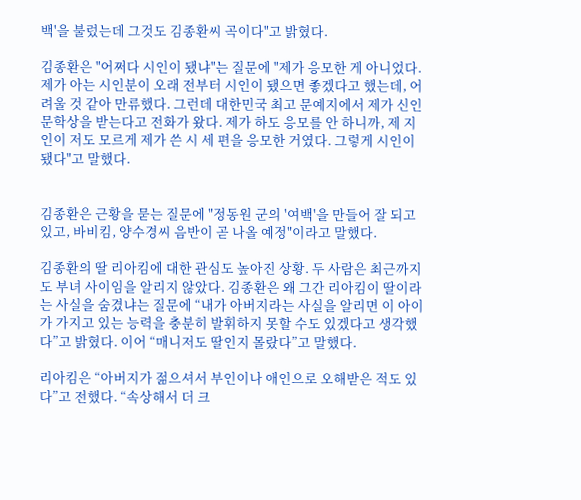백'을 불렀는데 그것도 김종환씨 곡이다"고 밝혔다.

김종환은 "어쩌다 시인이 됐냐"는 질문에 "제가 응모한 게 아니었다. 제가 아는 시인분이 오래 전부터 시인이 됐으면 좋겠다고 했는데, 어려울 것 같아 만류했다. 그런데 대한민국 최고 문예지에서 제가 신인문학상을 받는다고 전화가 왔다. 제가 하도 응모를 안 하니까, 제 지인이 저도 모르게 제가 쓴 시 세 편을 응모한 거였다. 그렇게 시인이 됐다"고 말했다.


김종환은 근황을 묻는 질문에 "정동원 군의 '여백'을 만들어 잘 되고 있고, 바비킴, 양수경씨 음반이 곧 나올 예정"이라고 말했다.

김종환의 딸 리아킴에 대한 관심도 높아진 상황. 두 사람은 최근까지도 부녀 사이임을 알리지 않았다. 김종환은 왜 그간 리아킴이 딸이라는 사실을 숨겼냐는 질문에 “내가 아버지라는 사실을 알리면 이 아이가 가지고 있는 능력을 충분히 발휘하지 못할 수도 있겠다고 생각했다”고 밝혔다. 이어 “매니저도 딸인지 몰랐다”고 말했다.

리아킴은 “아버지가 젊으셔서 부인이나 애인으로 오해받은 적도 있다”고 전했다. “속상해서 더 크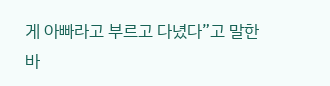게 아빠라고 부르고 다녔다”고 말한 바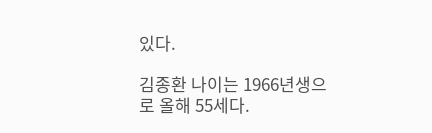있다.

김종환 나이는 1966년생으로 올해 55세다.